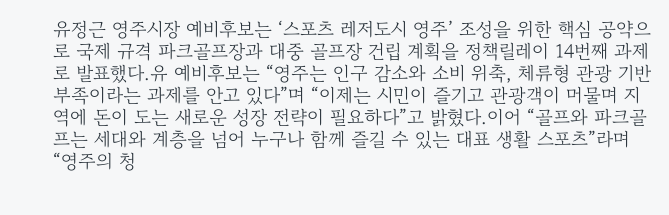유정근 영주시장 예비후보는 ‘스포츠 레저도시 영주’ 조성을 위한 핵심 공약으로 국제 규격 파크골프장과 대중 골프장 건립 계획을 정책릴레이 14번째 과제로 발표했다.유 예비후보는 “영주는 인구 감소와 소비 위축, 체류형 관광 기반 부족이라는 과제를 안고 있다”며 “이제는 시민이 즐기고 관광객이 머물며 지역에 돈이 도는 새로운 성장 전략이 필요하다”고 밝혔다.이어 “골프와 파크골프는 세대와 계층을 넘어 누구나 함께 즐길 수 있는 대표 생활 스포츠”라며 “영주의 청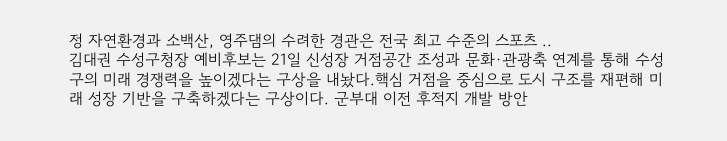정 자연환경과 소백산, 영주댐의 수려한 경관은 전국 최고 수준의 스포츠 ..
김대권 수성구청장 예비후보는 21일 신성장 거점공간 조성과 문화·관광축 연계를 통해 수성구의 미래 경쟁력을 높이겠다는 구상을 내놨다.핵심 거점을 중심으로 도시 구조를 재편해 미래 성장 기반을 구축하겠다는 구상이다. 군부대 이전 후적지 개발 방안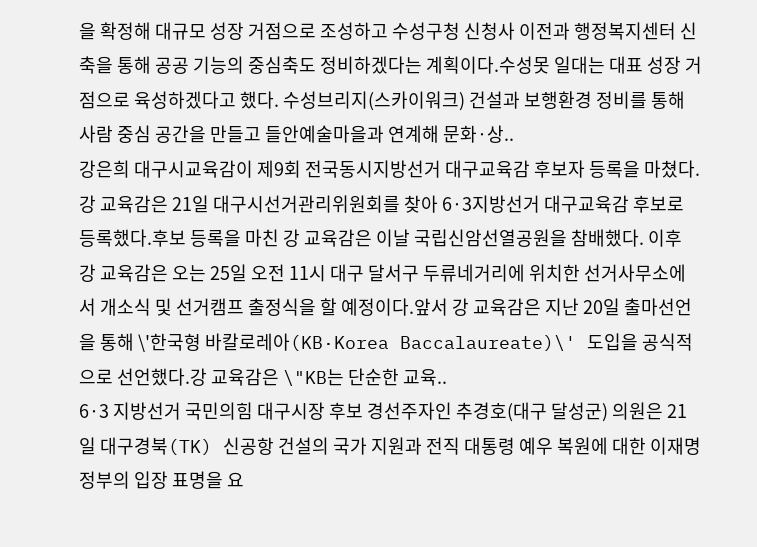을 확정해 대규모 성장 거점으로 조성하고 수성구청 신청사 이전과 행정복지센터 신축을 통해 공공 기능의 중심축도 정비하겠다는 계획이다.수성못 일대는 대표 성장 거점으로 육성하겠다고 했다. 수성브리지(스카이워크) 건설과 보행환경 정비를 통해 사람 중심 공간을 만들고 들안예술마을과 연계해 문화·상..
강은희 대구시교육감이 제9회 전국동시지방선거 대구교육감 후보자 등록을 마쳤다.강 교육감은 21일 대구시선거관리위원회를 찾아 6·3지방선거 대구교육감 후보로 등록했다.후보 등록을 마친 강 교육감은 이날 국립신암선열공원을 참배했다. 이후 강 교육감은 오는 25일 오전 11시 대구 달서구 두류네거리에 위치한 선거사무소에서 개소식 및 선거캠프 출정식을 할 예정이다.앞서 강 교육감은 지난 20일 출마선언을 통해 \'한국형 바칼로레아(KB·Korea Baccalaureate)\' 도입을 공식적으로 선언했다.강 교육감은 \"KB는 단순한 교육..
6·3 지방선거 국민의힘 대구시장 후보 경선주자인 추경호(대구 달성군) 의원은 21일 대구경북(TK) 신공항 건설의 국가 지원과 전직 대통령 예우 복원에 대한 이재명 정부의 입장 표명을 요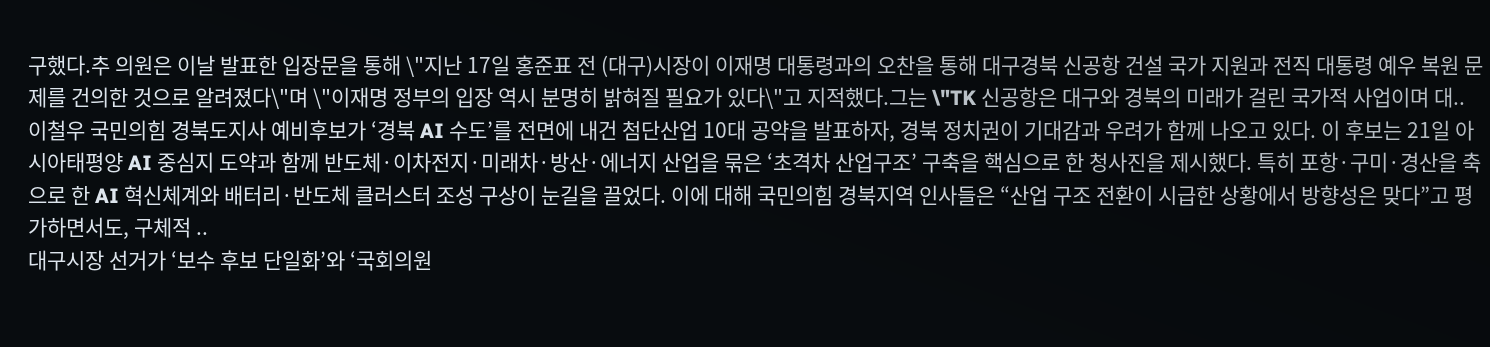구했다.추 의원은 이날 발표한 입장문을 통해 \"지난 17일 홍준표 전 (대구)시장이 이재명 대통령과의 오찬을 통해 대구경북 신공항 건설 국가 지원과 전직 대통령 예우 복원 문제를 건의한 것으로 알려졌다\"며 \"이재명 정부의 입장 역시 분명히 밝혀질 필요가 있다\"고 지적했다.그는 \"TK 신공항은 대구와 경북의 미래가 걸린 국가적 사업이며 대..
이철우 국민의힘 경북도지사 예비후보가 ‘경북 AI 수도’를 전면에 내건 첨단산업 10대 공약을 발표하자, 경북 정치권이 기대감과 우려가 함께 나오고 있다. 이 후보는 21일 아시아태평양 AI 중심지 도약과 함께 반도체·이차전지·미래차·방산·에너지 산업을 묶은 ‘초격차 산업구조’ 구축을 핵심으로 한 청사진을 제시했다. 특히 포항·구미·경산을 축으로 한 AI 혁신체계와 배터리·반도체 클러스터 조성 구상이 눈길을 끌었다. 이에 대해 국민의힘 경북지역 인사들은 “산업 구조 전환이 시급한 상황에서 방향성은 맞다”고 평가하면서도, 구체적 ..
대구시장 선거가 ‘보수 후보 단일화’와 ‘국회의원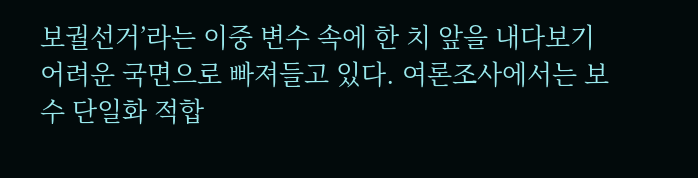보궐선거’라는 이중 변수 속에 한 치 앞을 내다보기 어려운 국면으로 빠져들고 있다. 여론조사에서는 보수 단일화 적합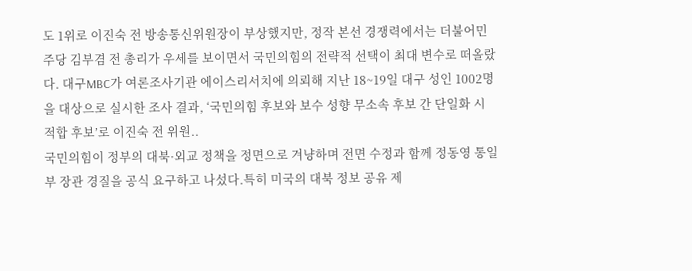도 1위로 이진숙 전 방송통신위원장이 부상했지만, 정작 본선 경쟁력에서는 더불어민주당 김부겸 전 총리가 우세를 보이면서 국민의힘의 전략적 선택이 최대 변수로 떠올랐다. 대구MBC가 여론조사기관 에이스리서치에 의뢰해 지난 18~19일 대구 성인 1002명을 대상으로 실시한 조사 결과, ‘국민의힘 후보와 보수 성향 무소속 후보 간 단일화 시 적합 후보’로 이진숙 전 위원..
국민의힘이 정부의 대북·외교 정책을 정면으로 겨냥하며 전면 수정과 함께 정동영 통일부 장관 경질을 공식 요구하고 나섰다.특히 미국의 대북 정보 공유 제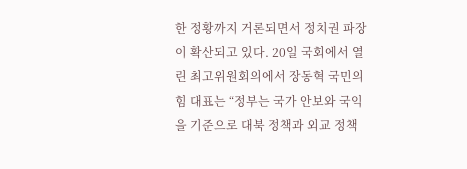한 정황까지 거론되면서 정치권 파장이 확산되고 있다. 20일 국회에서 열린 최고위원회의에서 장동혁 국민의힘 대표는 “정부는 국가 안보와 국익을 기준으로 대북 정책과 외교 정책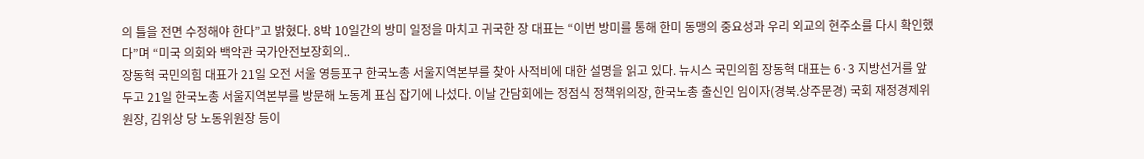의 틀을 전면 수정해야 한다”고 밝혔다. 8박 10일간의 방미 일정을 마치고 귀국한 장 대표는 “이번 방미를 통해 한미 동맹의 중요성과 우리 외교의 현주소를 다시 확인했다”며 “미국 의회와 백악관 국가안전보장회의..
장동혁 국민의힘 대표가 21일 오전 서울 영등포구 한국노총 서울지역본부를 찾아 사적비에 대한 설명을 읽고 있다. 뉴시스 국민의힘 장동혁 대표는 6·3 지방선거를 앞두고 21일 한국노총 서울지역본부를 방문해 노동계 표심 잡기에 나섰다. 이날 간담회에는 정점식 정책위의장, 한국노총 출신인 임이자(경북.상주문경) 국회 재정경제위원장, 김위상 당 노동위원장 등이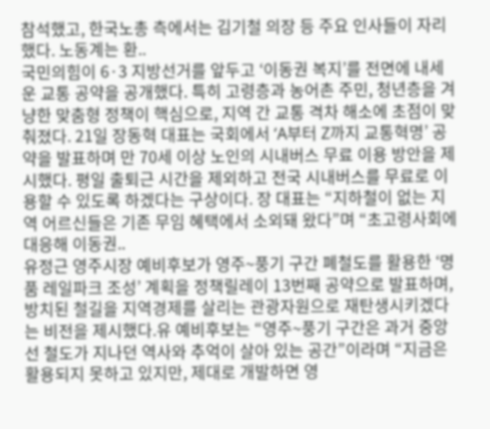참석했고, 한국노총 측에서는 김기철 의장 등 주요 인사들이 자리했다. 노동계는 환..
국민의힘이 6·3 지방선거를 앞두고 ‘이동권 복지’를 전면에 내세운 교통 공약을 공개했다. 특히 고령층과 농어촌 주민, 청년층을 겨냥한 맞춤형 정책이 핵심으로, 지역 간 교통 격차 해소에 초점이 맞춰졌다. 21일 장동혁 대표는 국회에서 ‘A부터 Z까지 교통혁명’ 공약을 발표하며 만 70세 이상 노인의 시내버스 무료 이용 방안을 제시했다. 평일 출퇴근 시간을 제외하고 전국 시내버스를 무료로 이용할 수 있도록 하겠다는 구상이다. 장 대표는 “지하철이 없는 지역 어르신들은 기존 무임 혜택에서 소외돼 왔다”며 “초고령사회에 대응해 이동권..
유정근 영주시장 예비후보가 영주~풍기 구간 폐철도를 활용한 ‘명품 레일파크 조성’ 계획을 정책릴레이 13번째 공약으로 발표하며, 방치된 철길을 지역경제를 살리는 관광자원으로 재탄생시키겠다는 비전을 제시했다.유 예비후보는 “영주~풍기 구간은 과거 중앙선 철도가 지나던 역사와 추억이 살아 있는 공간”이라며 “지금은 활용되지 못하고 있지만, 제대로 개발하면 영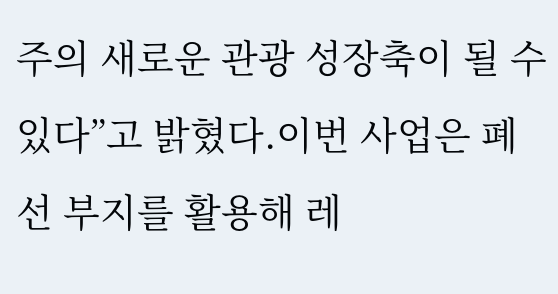주의 새로운 관광 성장축이 될 수 있다”고 밝혔다.이번 사업은 폐선 부지를 활용해 레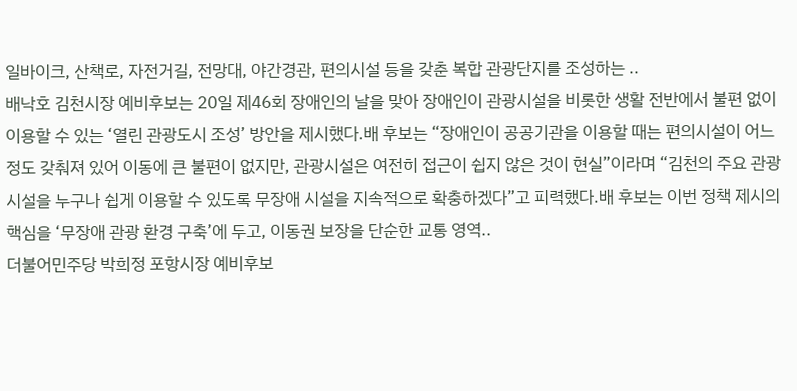일바이크, 산책로, 자전거길, 전망대, 야간경관, 편의시설 등을 갖춘 복합 관광단지를 조성하는 ..
배낙호 김천시장 예비후보는 20일 제46회 장애인의 날을 맞아 장애인이 관광시설을 비롯한 생활 전반에서 불편 없이 이용할 수 있는 ‘열린 관광도시 조성’ 방안을 제시했다.배 후보는 “장애인이 공공기관을 이용할 때는 편의시설이 어느 정도 갖춰져 있어 이동에 큰 불편이 없지만, 관광시설은 여전히 접근이 쉽지 않은 것이 현실”이라며 “김천의 주요 관광시설을 누구나 쉽게 이용할 수 있도록 무장애 시설을 지속적으로 확충하겠다”고 피력했다.배 후보는 이번 정책 제시의 핵심을 ‘무장애 관광 환경 구축’에 두고, 이동권 보장을 단순한 교통 영역..
더불어민주당 박희정 포항시장 예비후보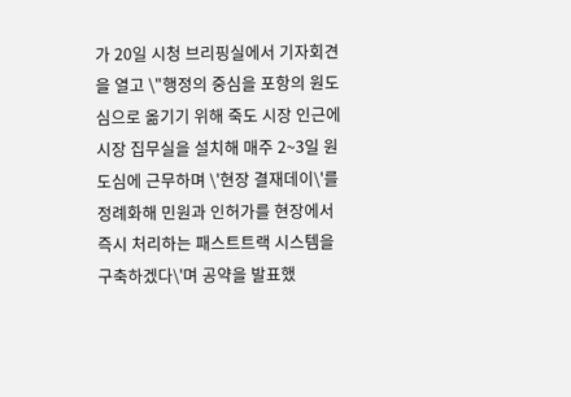가 20일 시청 브리핑실에서 기자회견을 열고 \"행정의 중심을 포항의 원도심으로 옮기기 위해 죽도 시장 인근에 시장 집무실을 설치해 매주 2~3일 원도심에 근무하며 \'현장 결재데이\'를 정례화해 민원과 인허가를 현장에서 즉시 처리하는 패스트트랙 시스템을 구축하겠다\'며 공약을 발표했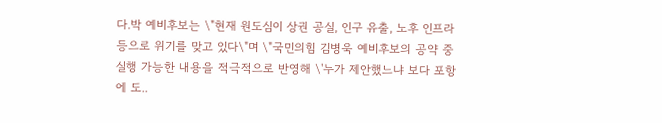다.박 예비후보는 \"현재 원도심이 상권 공실, 인구 유출, 노후 인프라 등으로 위기를 맞고 있다\"며 \"국민의힘 김병욱 예비후보의 공약 중 실행 가능한 내용을 적극적으로 반영해 \'누가 제안했느냐 보다 포항에 도..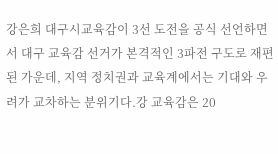강은희 대구시교육감이 3선 도전을 공식 선언하면서 대구 교육감 선거가 본격적인 3파전 구도로 재편된 가운데, 지역 정치권과 교육계에서는 기대와 우려가 교차하는 분위기다.강 교육감은 20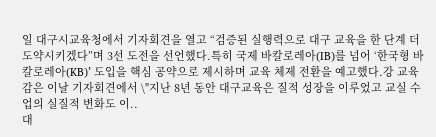일 대구시교육청에서 기자회견을 열고 “검증된 실행력으로 대구 교육을 한 단계 더 도약시키겠다”며 3선 도전을 선언했다.특히 국제 바칼로레아(IB)를 넘어 ‘한국형 바칼로레아(KB)’ 도입을 핵심 공약으로 제시하며 교육 체제 전환을 예고했다.강 교육감은 이날 기자회견에서 \"지난 8년 동안 대구교육은 질적 성장을 이루었고 교실 수업의 실질적 변화도 이..
대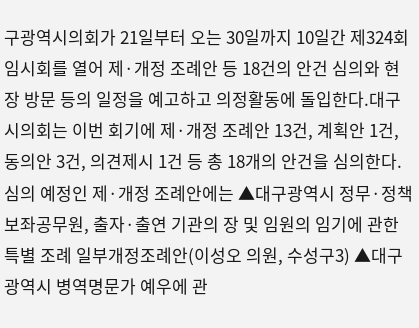구광역시의회가 21일부터 오는 30일까지 10일간 제324회 임시회를 열어 제·개정 조례안 등 18건의 안건 심의와 현장 방문 등의 일정을 예고하고 의정활동에 돌입한다.대구시의회는 이번 회기에 제·개정 조례안 13건, 계획안 1건, 동의안 3건, 의견제시 1건 등 총 18개의 안건을 심의한다. 심의 예정인 제·개정 조례안에는 ▲대구광역시 정무·정책보좌공무원, 출자·출연 기관의 장 및 임원의 임기에 관한 특별 조례 일부개정조례안(이성오 의원, 수성구3) ▲대구광역시 병역명문가 예우에 관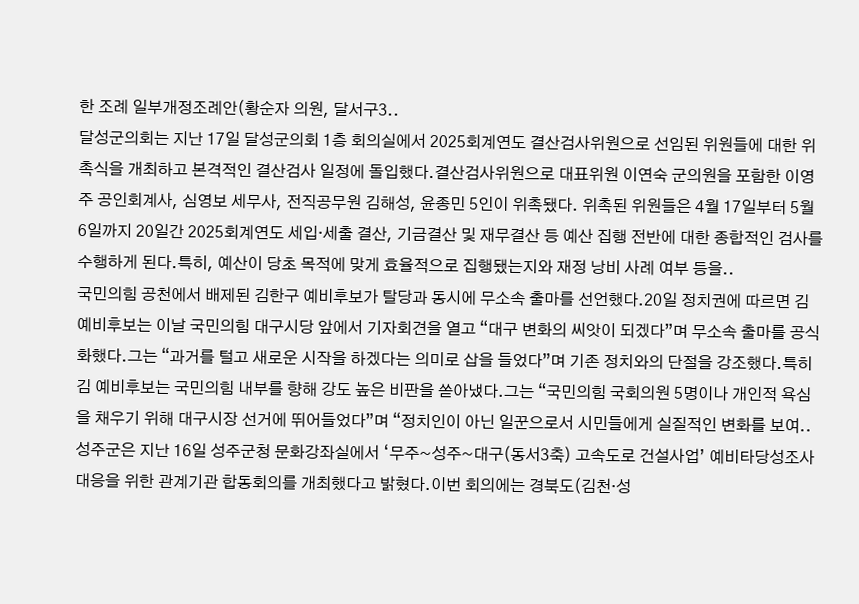한 조례 일부개정조례안(황순자 의원, 달서구3..
달성군의회는 지난 17일 달성군의회 1층 회의실에서 2025회계연도 결산검사위원으로 선임된 위원들에 대한 위촉식을 개최하고 본격적인 결산검사 일정에 돌입했다.결산검사위원으로 대표위원 이연숙 군의원을 포함한 이영주 공인회계사, 심영보 세무사, 전직공무원 김해성, 윤종민 5인이 위촉됐다. 위촉된 위원들은 4월 17일부터 5월 6일까지 20일간 2025회계연도 세입·세출 결산, 기금결산 및 재무결산 등 예산 집행 전반에 대한 종합적인 검사를 수행하게 된다.특히, 예산이 당초 목적에 맞게 효율적으로 집행됐는지와 재정 낭비 사례 여부 등을..
국민의힘 공천에서 배제된 김한구 예비후보가 탈당과 동시에 무소속 출마를 선언했다.20일 정치권에 따르면 김 예비후보는 이날 국민의힘 대구시당 앞에서 기자회견을 열고 “대구 변화의 씨앗이 되겠다”며 무소속 출마를 공식화했다.그는 “과거를 털고 새로운 시작을 하겠다는 의미로 삽을 들었다”며 기존 정치와의 단절을 강조했다.특히 김 예비후보는 국민의힘 내부를 향해 강도 높은 비판을 쏟아냈다.그는 “국민의힘 국회의원 5명이나 개인적 욕심을 채우기 위해 대구시장 선거에 뛰어들었다”며 “정치인이 아닌 일꾼으로서 시민들에게 실질적인 변화를 보여..
성주군은 지난 16일 성주군청 문화강좌실에서 ‘무주~성주~대구(동서3축) 고속도로 건설사업’ 예비타당성조사 대응을 위한 관계기관 합동회의를 개최했다고 밝혔다.이번 회의에는 경북도(김천·성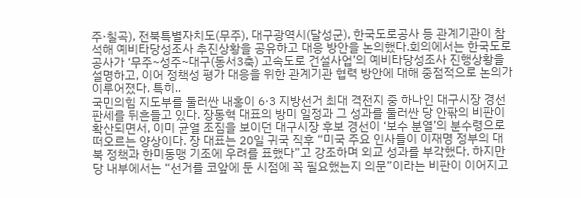주·칠곡), 전북특별자치도(무주), 대구광역시(달성군), 한국도로공사 등 관계기관이 참석해 예비타당성조사 추진상황을 공유하고 대응 방안을 논의했다.회의에서는 한국도로공사가 ‘무주~성주~대구(동서3축) 고속도로 건설사업’의 예비타당성조사 진행상황을 설명하고, 이어 정책성 평가 대응을 위한 관계기관 협력 방안에 대해 중점적으로 논의가 이루어졌다. 특히..
국민의힘 지도부를 둘러싼 내홍이 6·3 지방선거 최대 격전지 중 하나인 대구시장 경선 판세를 뒤흔들고 있다. 장동혁 대표의 방미 일정과 그 성과를 둘러싼 당 안팎의 비판이 확산되면서, 이미 균열 조짐을 보이던 대구시장 후보 경선이 ‘보수 분열’의 분수령으로 떠오르는 양상이다. 장 대표는 20일 귀국 직후 “미국 주요 인사들이 이재명 정부의 대북 정책과 한미동맹 기조에 우려를 표했다”고 강조하며 외교 성과를 부각했다. 하지만 당 내부에서는 “선거를 코앞에 둔 시점에 꼭 필요했는지 의문”이라는 비판이 이어지고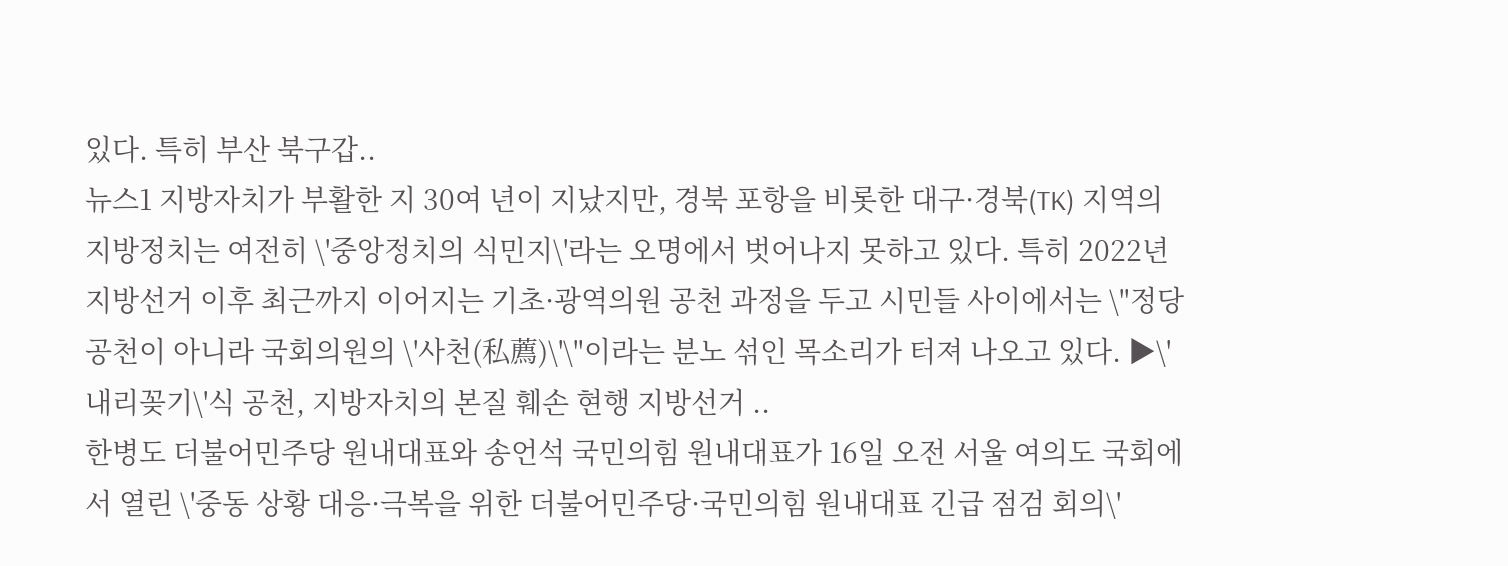있다. 특히 부산 북구갑..
뉴스1 지방자치가 부활한 지 30여 년이 지났지만, 경북 포항을 비롯한 대구·경북(TK) 지역의 지방정치는 여전히 \'중앙정치의 식민지\'라는 오명에서 벗어나지 못하고 있다. 특히 2022년 지방선거 이후 최근까지 이어지는 기초·광역의원 공천 과정을 두고 시민들 사이에서는 \"정당 공천이 아니라 국회의원의 \'사천(私薦)\'\"이라는 분노 섞인 목소리가 터져 나오고 있다. ▶\'내리꽂기\'식 공천, 지방자치의 본질 훼손 현행 지방선거 ..
한병도 더불어민주당 원내대표와 송언석 국민의힘 원내대표가 16일 오전 서울 여의도 국회에서 열린 \'중동 상황 대응·극복을 위한 더불어민주당·국민의힘 원내대표 긴급 점검 회의\'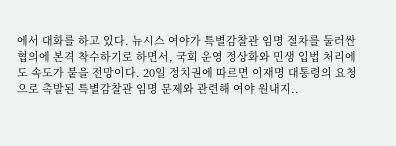에서 대화를 하고 있다. 뉴시스 여야가 특별감찰관 임명 절차를 둘러싼 협의에 본격 착수하기로 하면서, 국회 운영 정상화와 민생 입법 처리에도 속도가 붙을 전망이다. 20일 정치권에 따르면 이재명 대통령의 요청으로 촉발된 특별감찰관 임명 문제와 관련해 여야 원내지..